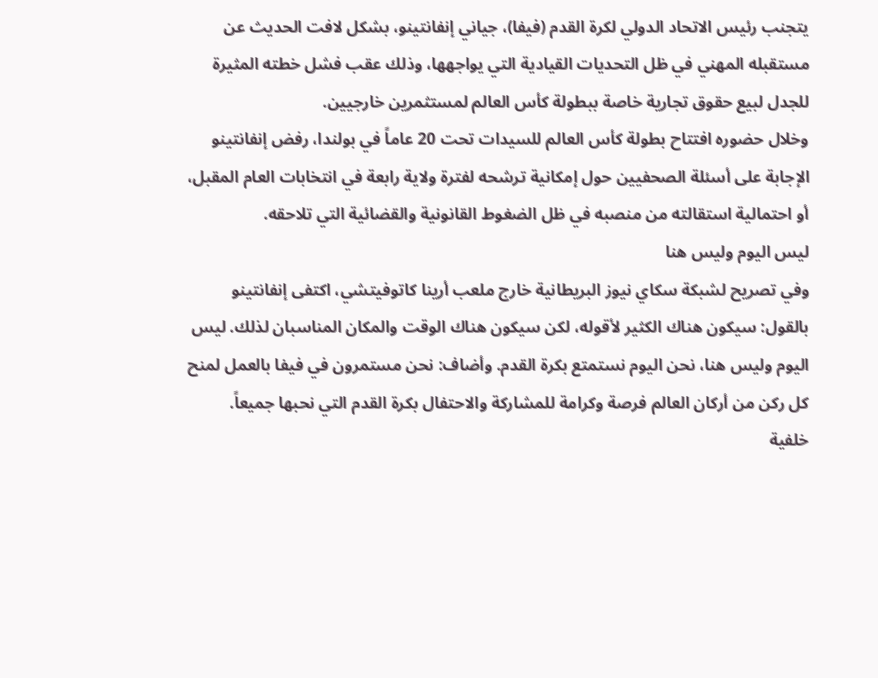يتجنب رئيس الاتحاد الدولي لكرة القدم (فيفا)، جياني إنفانتينو، بشكل لافت الحديث عن مستقبله المهني في ظل التحديات القيادية التي يواجهها، وذلك عقب فشل خطته المثيرة للجدل لبيع حقوق تجارية خاصة ببطولة كأس العالم لمستثمرين خارجيين.
وخلال حضوره افتتاح بطولة كأس العالم للسيدات تحت 20 عاماً في بولندا، رفض إنفانتينو الإجابة على أسئلة الصحفيين حول إمكانية ترشحه لفترة ولاية رابعة في انتخابات العام المقبل، أو احتمالية استقالته من منصبه في ظل الضغوط القانونية والقضائية التي تلاحقه.
ليس اليوم وليس هنا
وفي تصريح لشبكة سكاي نيوز البريطانية خارج ملعب أرينا كاتوفيتشي، اكتفى إنفانتينو بالقول: سيكون هناك الكثير لأقوله، لكن سيكون هناك الوقت والمكان المناسبان لذلك. ليس اليوم وليس هنا، نحن اليوم نستمتع بكرة القدم. وأضاف: نحن مستمرون في فيفا بالعمل لمنح كل ركن من أركان العالم فرصة وكرامة للمشاركة والاحتفال بكرة القدم التي نحبها جميعاً.
خلفية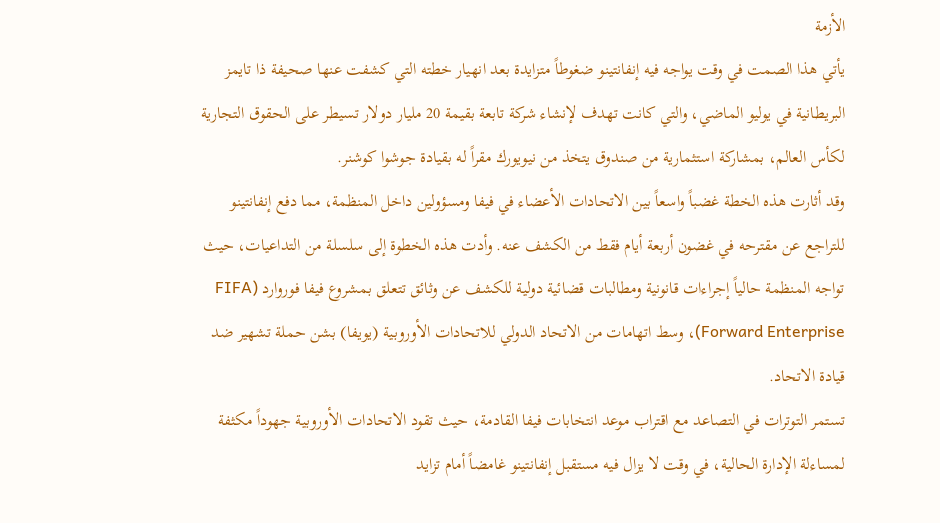الأزمة
يأتي هذا الصمت في وقت يواجه فيه إنفانتينو ضغوطاً متزايدة بعد انهيار خطته التي كشفت عنها صحيفة ذا تايمز البريطانية في يوليو الماضي، والتي كانت تهدف لإنشاء شركة تابعة بقيمة 20 مليار دولار تسيطر على الحقوق التجارية لكأس العالم، بمشاركة استثمارية من صندوق يتخذ من نيويورك مقراً له بقيادة جوشوا كوشنر.
وقد أثارت هذه الخطة غضباً واسعاً بين الاتحادات الأعضاء في فيفا ومسؤولين داخل المنظمة، مما دفع إنفانتينو للتراجع عن مقترحه في غضون أربعة أيام فقط من الكشف عنه. وأدت هذه الخطوة إلى سلسلة من التداعيات، حيث تواجه المنظمة حالياً إجراءات قانونية ومطالبات قضائية دولية للكشف عن وثائق تتعلق بمشروع فيفا فوروارد (FIFA Forward Enterprise)، وسط اتهامات من الاتحاد الدولي للاتحادات الأوروبية (يويفا) بشن حملة تشهير ضد قيادة الاتحاد.
تستمر التوترات في التصاعد مع اقتراب موعد انتخابات فيفا القادمة، حيث تقود الاتحادات الأوروبية جهوداً مكثفة لمساءلة الإدارة الحالية، في وقت لا يزال فيه مستقبل إنفانتينو غامضاً أمام تزايد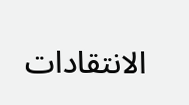الانتقادات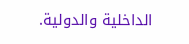الداخلية والدولية.